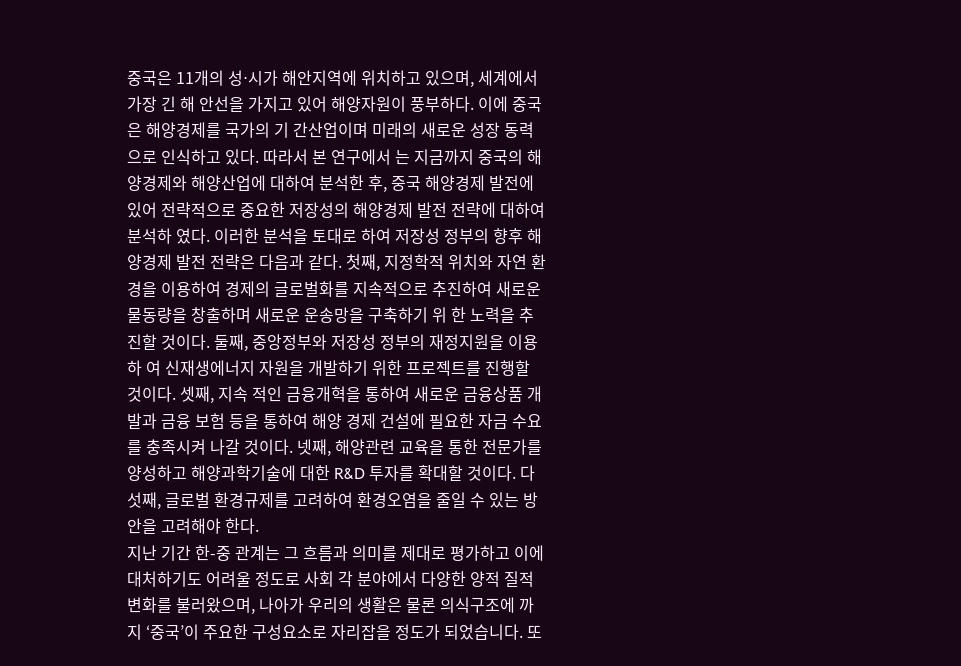중국은 11개의 성⋅시가 해안지역에 위치하고 있으며, 세계에서 가장 긴 해 안선을 가지고 있어 해양자원이 풍부하다. 이에 중국은 해양경제를 국가의 기 간산업이며 미래의 새로운 성장 동력으로 인식하고 있다. 따라서 본 연구에서 는 지금까지 중국의 해양경제와 해양산업에 대하여 분석한 후, 중국 해양경제 발전에 있어 전략적으로 중요한 저장성의 해양경제 발전 전략에 대하여 분석하 였다. 이러한 분석을 토대로 하여 저장성 정부의 향후 해양경제 발전 전략은 다음과 같다. 첫째, 지정학적 위치와 자연 환경을 이용하여 경제의 글로벌화를 지속적으로 추진하여 새로운 물동량을 창출하며 새로운 운송망을 구축하기 위 한 노력을 추진할 것이다. 둘째, 중앙정부와 저장성 정부의 재정지원을 이용하 여 신재생에너지 자원을 개발하기 위한 프로젝트를 진행할 것이다. 셋째, 지속 적인 금융개혁을 통하여 새로운 금융상품 개발과 금융 보험 등을 통하여 해양 경제 건설에 필요한 자금 수요를 충족시켜 나갈 것이다. 넷째, 해양관련 교육을 통한 전문가를 양성하고 해양과학기술에 대한 R&D 투자를 확대할 것이다. 다 섯째, 글로벌 환경규제를 고려하여 환경오염을 줄일 수 있는 방안을 고려해야 한다.
지난 기간 한-중 관계는 그 흐름과 의미를 제대로 평가하고 이에 대처하기도 어려울 정도로 사회 각 분야에서 다양한 양적 질적 변화를 불러왔으며, 나아가 우리의 생활은 물론 의식구조에 까지 ‘중국’이 주요한 구성요소로 자리잡을 정도가 되었습니다. 또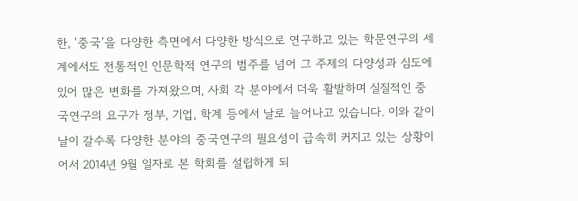한, ‘중국’을 다양한 측면에서 다양한 방식으로 연구하고 있는 학문연구의 세계에서도 전통적인 인문학적 연구의 범주를 넘어 그 주제의 다양성과 심도에 있어 많은 변화를 가져왔으며, 사회 각 분야에서 더욱 활발하며 실질적인 중국연구의 요구가 정부, 기업, 학계 등에서 날로 늘어나고 있습니다. 이와 같이 날이 갈수록 다양한 분야의 중국연구의 필요성이 급속히 커지고 있는 상황이어서 2014년 9월 일자로 본 학회를 설립하게 되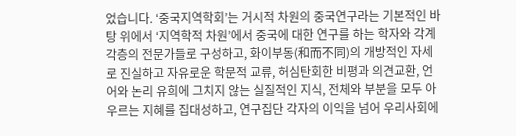었습니다. ‘중국지역학회’는 거시적 차원의 중국연구라는 기본적인 바탕 위에서 ‘지역학적 차원’에서 중국에 대한 연구를 하는 학자와 각계 각층의 전문가들로 구성하고, 화이부동(和而不同)의 개방적인 자세로 진실하고 자유로운 학문적 교류, 허심탄회한 비평과 의견교환, 언어와 논리 유희에 그치지 않는 실질적인 지식, 전체와 부분을 모두 아우르는 지혜를 집대성하고, 연구집단 각자의 이익을 넘어 우리사회에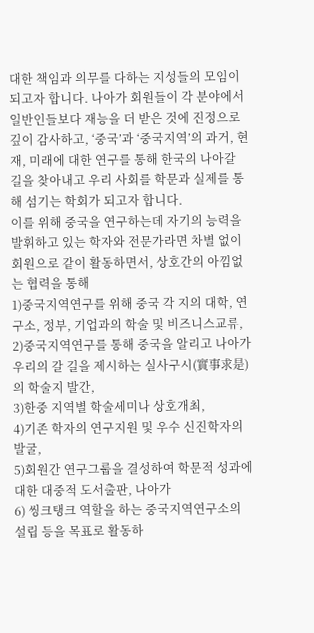대한 책임과 의무를 다하는 지성들의 모임이 되고자 합니다. 나아가 회원들이 각 분야에서 일반인들보다 재능을 더 받은 것에 진정으로 깊이 감사하고, ‘중국’과 ‘중국지역’의 과거, 현재, 미래에 대한 연구를 통해 한국의 나아갈 길을 찾아내고 우리 사회를 학문과 실제를 통해 섬기는 학회가 되고자 합니다.
이를 위해 중국을 연구하는데 자기의 능력을 발휘하고 있는 학자와 전문가라면 차별 없이 회원으로 같이 활동하면서, 상호간의 아낌없는 협력을 통해
1)중국지역연구를 위해 중국 각 지의 대학, 연구소, 정부, 기업과의 학술 및 비즈니스교류,
2)중국지역연구를 통해 중국을 알리고 나아가 우리의 갈 길을 제시하는 실사구시(實事求是)의 학술지 발간,
3)한중 지역별 학술세미나 상호개최,
4)기존 학자의 연구지원 및 우수 신진학자의 발굴,
5)회원간 연구그룹을 결성하여 학문적 성과에 대한 대중적 도서출판, 나아가
6) 씽크탱크 역할을 하는 중국지역연구소의 설립 등을 목표로 활동하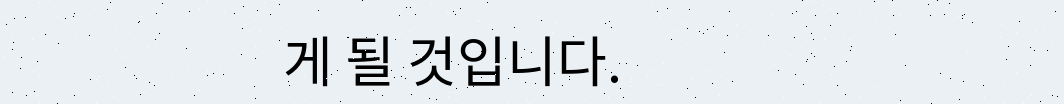게 될 것입니다.